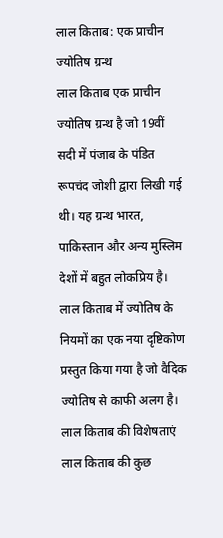लाल किताब: एक प्राचीन ज्योतिष ग्रन्थ
लाल किताब एक प्राचीन ज्योतिष ग्रन्थ है जो 19वीं सदी में पंजाब के पंडित रूपचंद जोशी द्वारा लिखी गई थी। यह ग्रन्थ भारत, पाकिस्तान और अन्य मुस्लिम देशों में बहुत लोकप्रिय है। लाल किताब में ज्योतिष के नियमों का एक नया दृष्टिकोण प्रस्तुत किया गया है जो वैदिक ज्योतिष से काफी अलग है। लाल किताब की विशेषताएं लाल किताब की कुछ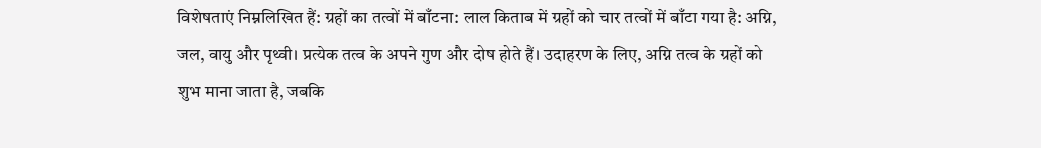विशेषताएं निम्नलिखित हैं: ग्रहों का तत्वों में बाँटना: लाल किताब में ग्रहों को चार तत्वों में बाँटा गया है: अग्नि, जल, वायु और पृथ्वी। प्रत्येक तत्व के अपने गुण और दोष होते हैं। उदाहरण के लिए, अग्नि तत्व के ग्रहों को शुभ माना जाता है, जबकि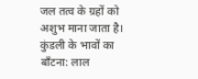जल तत्व के ग्रहों को अशुभ माना जाता है। कुंडली के भावों का बाँटना: लाल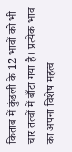किताब में कुंडली के 12 भावों को भी चार तत्वों में बाँटा गया है। प्रत्येक भाव का अपना विशेष महत्व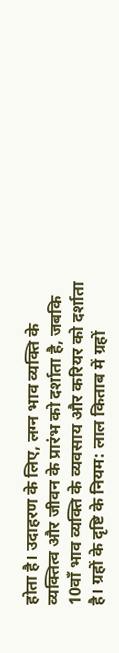होता है। उदाहरण के लिए, लग्न भाव व्यक्ति के व्यक्तित्व और जीवन के प्रारंभ को दर्शाता है, जबकि 10वाँ भाव व्यक्ति के व्यवसाय और करियर को दर्शाता है। ग्रहों के दृष्टि के नियम: लाल किताब में ग्रहों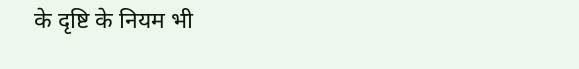के दृष्टि के नियम भी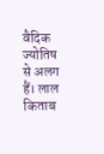वैदिक ज्योतिष से अलग हैं। लाल किताब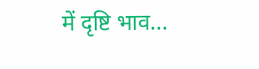में दृष्टि भाव...